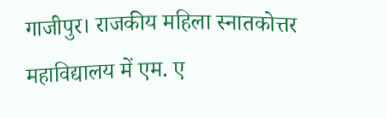गाजीपुर। राजकीय महिला स्नातकोत्तर महाविद्यालय में एम. ए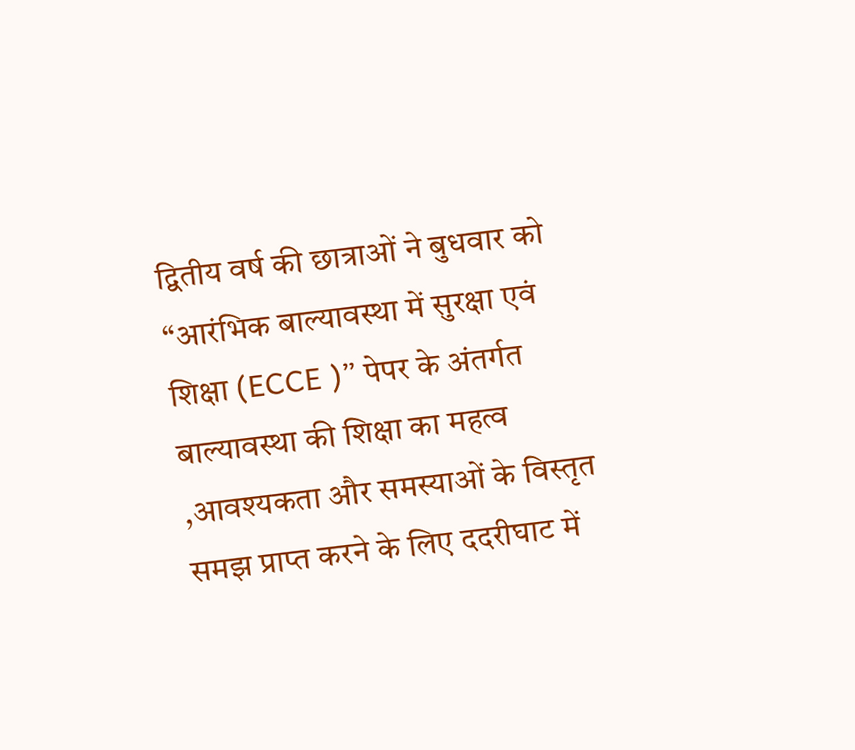द्वितीय वर्ष की छात्राओं ने बुधवार को “आरंभिक बाल्यावस्था में सुरक्षा एवं शिक्षा (ECCE )” पेपर के अंतर्गत बाल्यावस्था की शिक्षा का महत्व ,आवश्यकता और समस्याओं के विस्तृत समझ प्राप्त करने के लिए ददरीघाट में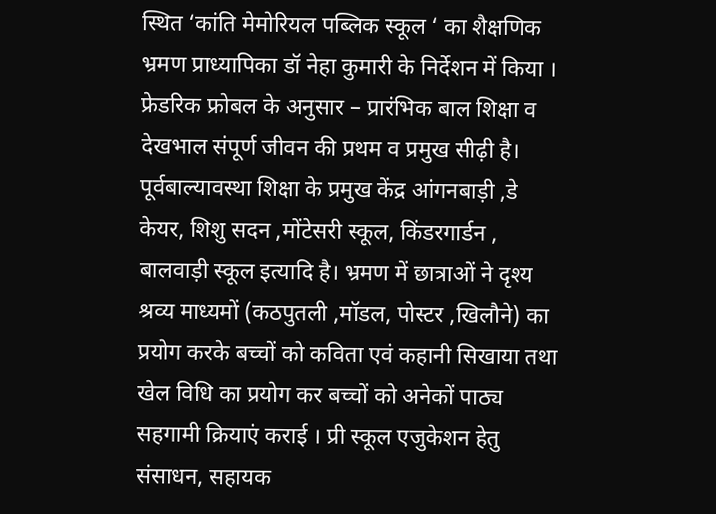स्थित ‘कांति मेमोरियल पब्लिक स्कूल ‘ का शैक्षणिक भ्रमण प्राध्यापिका डॉ नेहा कुमारी के निर्देशन में किया । फ्रेडरिक फ्रोबल के अनुसार – प्रारंभिक बाल शिक्षा व देखभाल संपूर्ण जीवन की प्रथम व प्रमुख सीढ़ी है।
पूर्वबाल्यावस्था शिक्षा के प्रमुख केंद्र आंगनबाड़ी ,डे केयर, शिशु सदन ,मोंटेसरी स्कूल, किंडरगार्डन , बालवाड़ी स्कूल इत्यादि है। भ्रमण में छात्राओं ने दृश्य श्रव्य माध्यमों (कठपुतली ,मॉडल, पोस्टर ,खिलौने) का प्रयोग करके बच्चों को कविता एवं कहानी सिखाया तथा खेल विधि का प्रयोग कर बच्चों को अनेकों पाठ्य सहगामी क्रियाएं कराई । प्री स्कूल एजुकेशन हेतु संसाधन, सहायक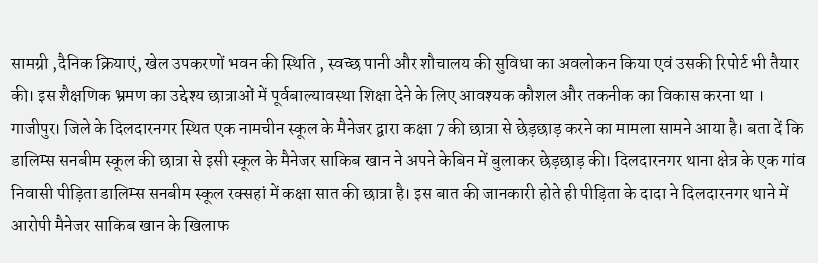सामग्री ,दैनिक क्रियाएं, खेल उपकरणों भवन की स्थिति , स्वच्छ पानी और शौचालय की सुविधा का अवलोकन किया एवं उसकी रिपोर्ट भी तैयार की। इस शैक्षणिक भ्रमण का उद्देश्य छात्राओं में पूर्वबाल्यावस्था शिक्षा देने के लिए आवश्यक कौशल और तकनीक का विकास करना था ।
गाजीपुर। जिले के दिलदारनगर स्थित एक नामचीन स्कूल के मैनेजर द्वारा कक्षा 7 की छात्रा से छेड़छाड़ करने का मामला सामने आया है। बता दें कि डालिम्स सनबीम स्कूल की छात्रा से इसी स्कूल के मैनेजर साकिब खान ने अपने केबिन में बुलाकर छेड़छाड़ की। दिलदारनगर थाना क्षेत्र के एक गांव निवासी पीड़िता डालिम्स सनबीम स्कूल रक्सहां में कक्षा सात की छात्रा है। इस बात की जानकारी होते ही पीड़िता के दादा ने दिलदारनगर थाने में आरोपी मैनेजर साकिब खान के खिलाफ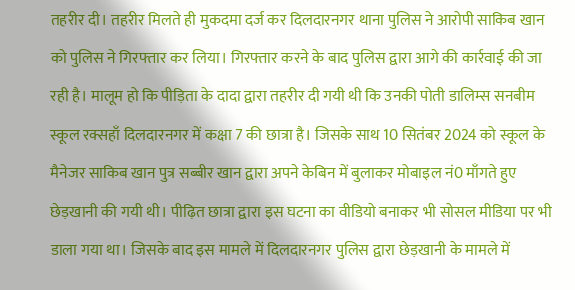तहरीर दी। तहरीर मिलते ही मुकदमा दर्ज कर दिलदारनगर थाना पुलिस ने आरोपी साकिब खान को पुलिस ने गिरफ्तार कर लिया। गिरफ्तार करने के बाद पुलिस द्वारा आगे की कार्रवाई की जा रही है। मालूम हो कि पीड़िता के दादा द्वारा तहरीर दी गयी थी कि उनकी पोती डालिम्स सनबीम स्कूल रक्सहाँ दिलदारनगर में कक्षा 7 की छात्रा है। जिसके साथ 10 सितंबर 2024 को स्कूल के मैनेजर साकिब खान पुत्र सब्बीर खान द्वारा अपने केबिन में बुलाकर मोबाइल नं0 माँगते हुए छेड़खानी की गयी थी। पीढ़ित छात्रा द्वारा इस घटना का वीडियो बनाकर भी सोसल मीडिया पर भी डाला गया था। जिसके बाद इस मामले में दिलदारनगर पुलिस द्वारा छेड़खानी के मामले में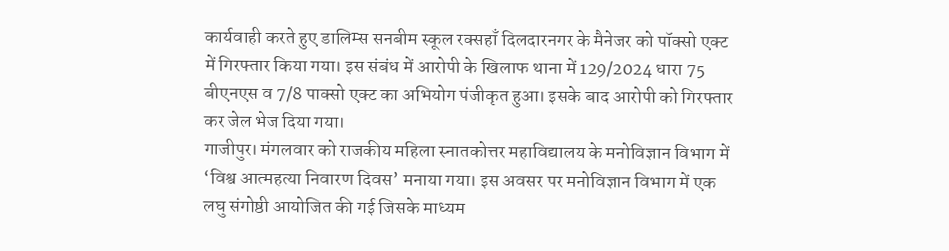कार्यवाही करते हुए डालिम्स सनबीम स्कूल रक्सहाँ दिलदारनगर के मैनेजर को पॉक्सो एक्ट में गिरफ्तार किया गया। इस संबंध में आरोपी के खिलाफ थाना में 129/2024 धारा 75 बीएनएस व 7/8 पाक्सो एक्ट का अभियोग पंजीकृत हुआ। इसके बाद आरोपी को गिरफ्तार कर जेल भेज दिया गया।
गाजीपुर। मंगलवार को राजकीय महिला स्नातकोत्तर महाविद्यालय के मनोविज्ञान विभाग में ‘विश्व आत्महत्या निवारण दिवस’ मनाया गया। इस अवसर पर मनोविज्ञान विभाग में एक लघु संगोष्ठी आयोजित की गई जिसके माध्यम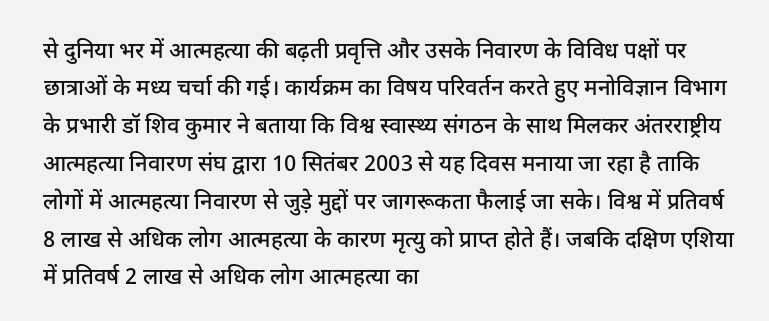से दुनिया भर में आत्महत्या की बढ़ती प्रवृत्ति और उसके निवारण के विविध पक्षों पर छात्राओं के मध्य चर्चा की गई। कार्यक्रम का विषय परिवर्तन करते हुए मनोविज्ञान विभाग के प्रभारी डॉ शिव कुमार ने बताया कि विश्व स्वास्थ्य संगठन के साथ मिलकर अंतरराष्ट्रीय आत्महत्या निवारण संघ द्वारा 10 सितंबर 2003 से यह दिवस मनाया जा रहा है ताकि लोगों में आत्महत्या निवारण से जुड़े मुद्दों पर जागरूकता फैलाई जा सके। विश्व में प्रतिवर्ष 8 लाख से अधिक लोग आत्महत्या के कारण मृत्यु को प्राप्त होते हैं। जबकि दक्षिण एशिया में प्रतिवर्ष 2 लाख से अधिक लोग आत्महत्या का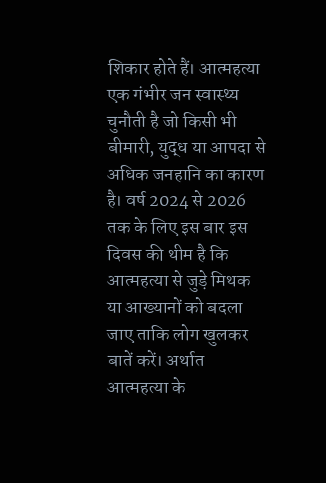शिकार होते हैं। आत्महत्या एक गंभीर जन स्वास्थ्य चुनौती है जो किसी भी बीमारी, युद्ध या आपदा से अधिक जनहानि का कारण है। वर्ष 2024 से 2026 तक के लिए इस बार इस दिवस की थीम है कि आत्महत्या से जुड़े मिथक या आख्यानों को बदला जाए ताकि लोग खुलकर बातें करें। अर्थात आत्महत्या के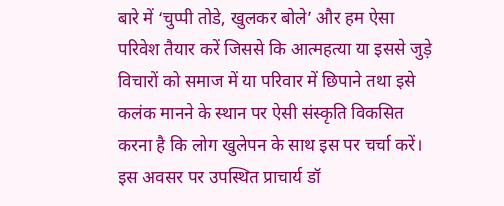बारे में ‘चुप्पी तोडे, खुलकर बोले’ और हम ऐसा परिवेश तैयार करें जिससे कि आत्महत्या या इससे जुड़े विचारों को समाज में या परिवार में छिपाने तथा इसे कलंक मानने के स्थान पर ऐसी संस्कृति विकसित करना है कि लोग खुलेपन के साथ इस पर चर्चा करें।
इस अवसर पर उपस्थित प्राचार्य डॉ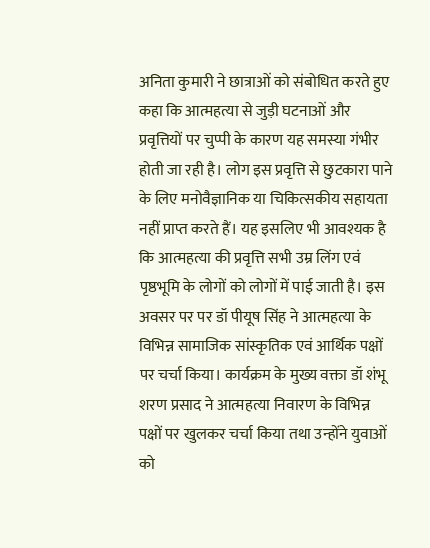अनिता कुमारी ने छात्राओं को संबोधित करते हुए कहा कि आत्महत्या से जुड़ी घटनाओं और प्रवृत्तियों पर चुप्पी के कारण यह समस्या गंभीर होती जा रही है। लोग इस प्रवृत्ति से छुटकारा पाने के लिए मनोवैज्ञानिक या चिकित्सकीय सहायता नहीं प्राप्त करते हैं। यह इसलिए भी आवश्यक है कि आत्महत्या की प्रवृत्ति सभी उम्र लिंग एवं पृष्ठभूमि के लोगों को लोगों में पाई जाती है। इस अवसर पर पर डॉ पीयूष सिंह ने आत्महत्या के विभिन्न सामाजिक सांस्कृतिक एवं आर्थिक पक्षों पर चर्चा किया। कार्यक्रम के मुख्य वक्ता डॉ शंभू शरण प्रसाद ने आत्महत्या निवारण के विभिन्न पक्षों पर खुलकर चर्चा किया तथा उन्होंने युवाओं को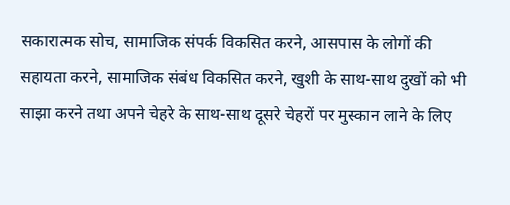सकारात्मक सोच, सामाजिक संपर्क विकसित करने, आसपास के लोगों की सहायता करने, सामाजिक संबंध विकसित करने, खुशी के साथ-साथ दुखों को भी साझा करने तथा अपने चेहरे के साथ-साथ दूसरे चेहरों पर मुस्कान लाने के लिए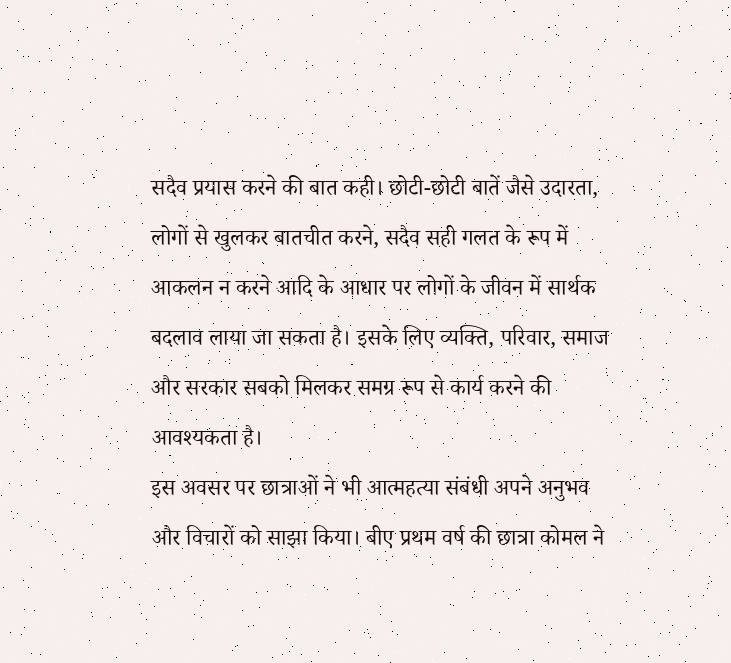सदैव प्रयास करने की बात कही। छोटी-छोटी बातें जैसे उदारता, लोगों से खुलकर बातचीत करने, सदैव सही गलत के रूप में आकलन न करने आदि के आधार पर लोगों के जीवन में सार्थक बदलाव लाया जा सकता है। इसके लिए व्यक्ति, परिवार, समाज और सरकार सबको मिलकर समग्र रूप से कार्य करने की आवश्यकता है।
इस अवसर पर छात्राओं ने भी आत्महत्या संबंधी अपने अनुभव और विचारों को साझा किया। बीए प्रथम वर्ष की छात्रा कोमल ने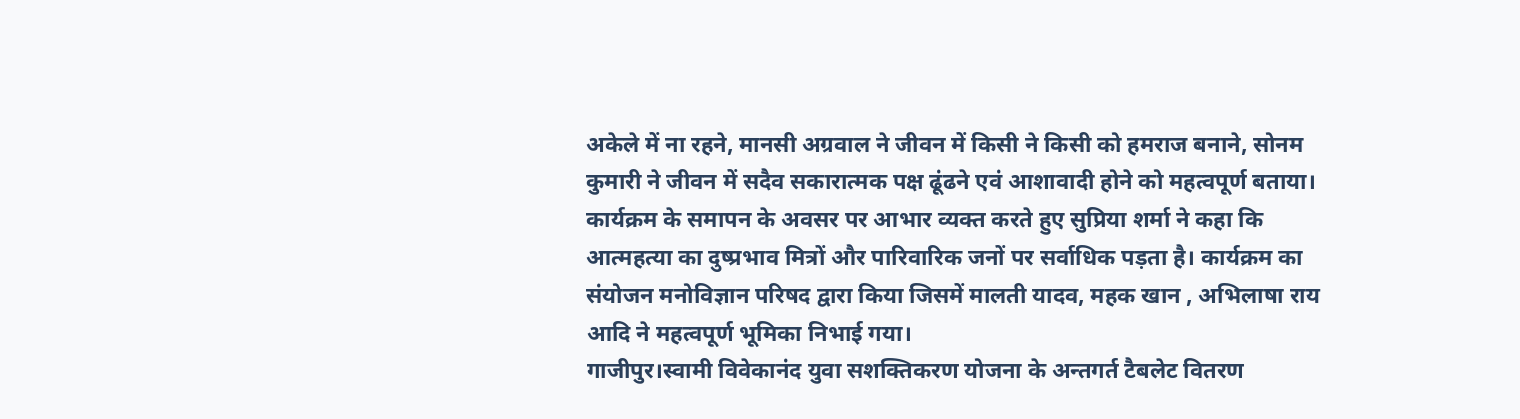अकेले में ना रहने, मानसी अग्रवाल ने जीवन में किसी ने किसी को हमराज बनाने, सोनम कुमारी ने जीवन में सदैव सकारात्मक पक्ष ढूंढने एवं आशावादी होने को महत्वपूर्ण बताया। कार्यक्रम के समापन के अवसर पर आभार व्यक्त करते हुए सुप्रिया शर्मा ने कहा कि आत्महत्या का दुष्प्रभाव मित्रों और पारिवारिक जनों पर सर्वाधिक पड़ता है। कार्यक्रम का संयोजन मनोविज्ञान परिषद द्वारा किया जिसमें मालती यादव, महक खान , अभिलाषा राय आदि ने महत्वपूर्ण भूमिका निभाई गया।
गाजीपुर।स्वामी विवेकानंद युवा सशक्तिकरण योजना के अन्तगर्त टैबलेट वितरण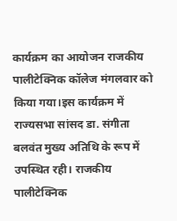कार्यक्रम का आयोजन राजकीय पालीटेक्निक कॉलेज मंगलवार को किया गया।इस कार्यक्रम में राज्यसभा सांसद डा. संगीता बलवंत मुख्य अतिथि के रूप में उपस्थित रही। राजकीय पालीटेक्निक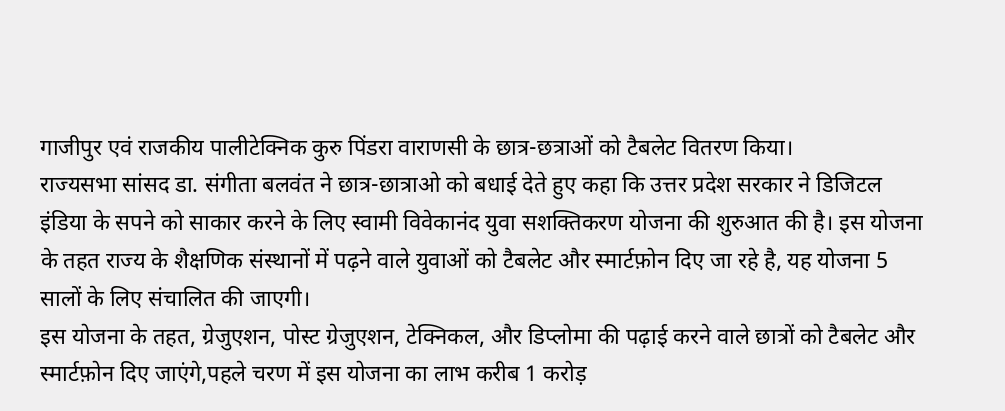गाजीपुर एवं राजकीय पालीटेक्निक कुरु पिंडरा वाराणसी के छात्र-छत्राओं को टैबलेट वितरण किया।
राज्यसभा सांसद डा. संगीता बलवंत ने छात्र-छात्राओ को बधाई देते हुए कहा कि उत्तर प्रदेश सरकार ने डिजिटल इंडिया के सपने को साकार करने के लिए स्वामी विवेकानंद युवा सशक्तिकरण योजना की शुरुआत की है। इस योजना के तहत राज्य के शैक्षणिक संस्थानों में पढ़ने वाले युवाओं को टैबलेट और स्मार्टफ़ोन दिए जा रहे है, यह योजना 5 सालों के लिए संचालित की जाएगी।
इस योजना के तहत, ग्रेजुएशन, पोस्ट ग्रेजुएशन, टेक्निकल, और डिप्लोमा की पढ़ाई करने वाले छात्रों को टैबलेट और स्मार्टफ़ोन दिए जाएंगे,पहले चरण में इस योजना का लाभ करीब 1 करोड़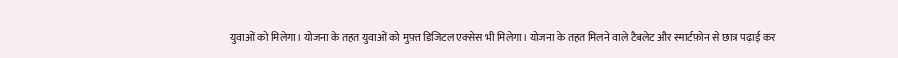युवाओं को मिलेगा। योजना के तहत युवाओं को मुफ़्त डिजिटल एक्सेस भी मिलेगा। योजना के तहत मिलने वाले टैबलेट और स्मार्टफ़ोन से छात्र पढ़ाई कर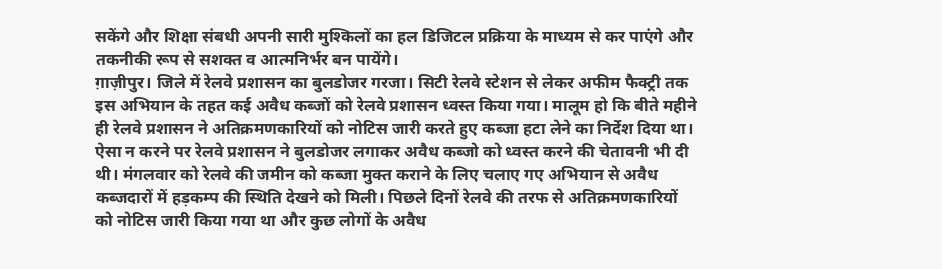सकेंगे और शिक्षा संबधी अपनी सारी मुश्किलों का हल डिजिटल प्रक्रिया के माध्यम से कर पाएंगे और तकनीकी रूप से सशक्त व आत्मनिर्भर बन पायेंगे।
ग़ाज़ीपुर। जिले में रेलवे प्रशासन का बुलडोजर गरजा। सिटी रेलवे स्टेशन से लेकर अफीम फैक्ट्री तक इस अभियान के तहत कई अवैध कब्जों को रेलवे प्रशासन ध्वस्त किया गया। मालूम हो कि बीते महीने ही रेलवे प्रशासन ने अतिक्रमणकारियों को नोटिस जारी करते हुए कब्जा हटा लेने का निर्देश दिया था। ऐसा न करने पर रेलवे प्रशासन ने बुलडोजर लगाकर अवैध कब्जो को ध्वस्त करने की चेतावनी भी दी थी। मंगलवार को रेलवे की जमीन को कब्जा मुक्त कराने के लिए चलाए गए अभियान से अवैध कब्जदारों में हड़कम्प की स्थिति देखने को मिली। पिछले दिनों रेलवे की तरफ से अतिक्रमणकारियों को नोटिस जारी किया गया था और कुछ लोगों के अवैध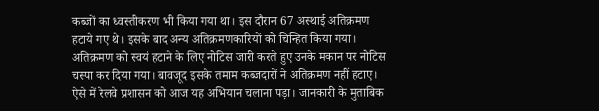कब्जों का ध्वस्तीकरण भी किया गया था। इस दौरान 67 अस्थाई अतिक्रमण हटाये गए थे। इसके बाद अन्य अतिक्रमणकारियों को चिन्हित किया गया। अतिक्रमण को स्वयं हटाने के लिए नोटिस जारी करते हुए उनके मकान पर नोटिस चस्पा कर दिया गया। बावजूद इसके तमाम कब्जदारों ने अतिक्रमण नहीं हटाए। ऐसे में रेलवे प्रशासन को आज यह अभियान चलाना पड़ा। जानकारी के मुताबिक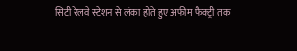सिटी रेलवे स्टेशन से लंका होते हुए अफीम फैक्ट्री तक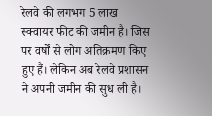रेलवे की लगभग 5 लाख स्क्वायर फीट की जमीन है। जिस पर वर्षों से लोग अतिक्रमण किए हुए हैं। लेकिन अब रेलवे प्रशासन ने अपनी जमीन की सुध ली है।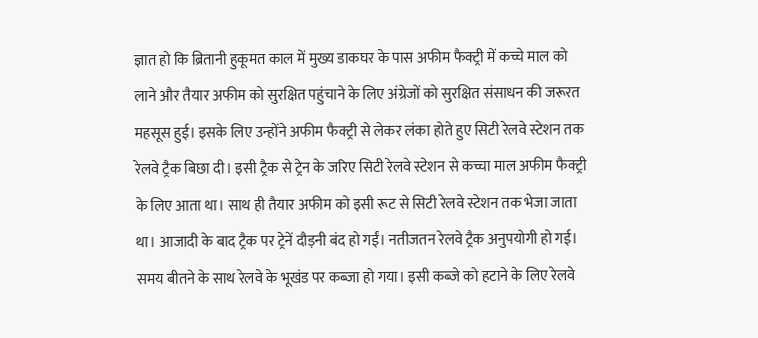ज्ञात हो कि ब्रितानी हुकूमत काल में मुख्य डाकघर के पास अफीम फैक्ट्री में कच्चे माल को लाने और तैयार अफीम को सुरक्षित पहुंचाने के लिए अंग्रेजों को सुरक्षित संसाधन की जरूरत महसूस हुई। इसके लिए उन्होंने अफीम फैक्ट्री से लेकर लंका होते हुए सिटी रेलवे स्टेशन तक रेलवे ट्रैक बिछा दी। इसी ट्रैक से ट्रेन के जरिए सिटी रेलवे स्टेशन से कच्चा माल अफीम फैक्ट्री के लिए आता था। साथ ही तैयार अफीम को इसी रूट से सिटी रेलवे स्टेशन तक भेजा जाता था। आजादी के बाद ट्रैक पर ट्रेनें दौड़नी बंद हो गईं। नतीजतन रेलवे ट्रैक अनुपयोगी हो गई। समय बीतने के साथ रेलवे के भूखंड पर कब्जा हो गया। इसी कब्जे को हटाने के लिए रेलवे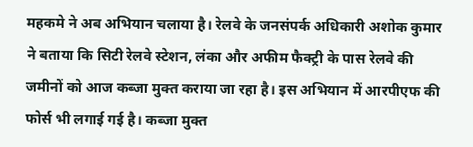महकमे ने अब अभियान चलाया है। रेलवे के जनसंपर्क अधिकारी अशोक कुमार ने बताया कि सिटी रेलवे स्टेशन, लंका और अफीम फैक्ट्री के पास रेलवे की जमीनों को आज कब्जा मुक्त कराया जा रहा है। इस अभियान में आरपीएफ की फोर्स भी लगाई गई है। कब्जा मुक्त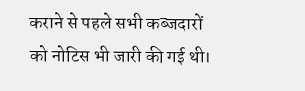कराने से पहले सभी कब्जदारों को नोटिस भी जारी की गई थी।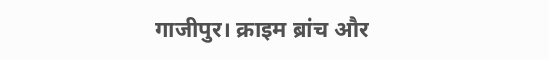गाजीपुर। क्राइम ब्रांच और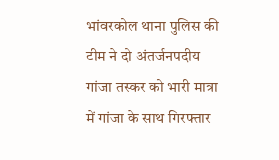भांवरकोल थाना पुलिस की टीम ने दो अंतर्जनपदीय गांजा तस्कर को भारी मात्रा में गांजा के साथ गिरफ्तार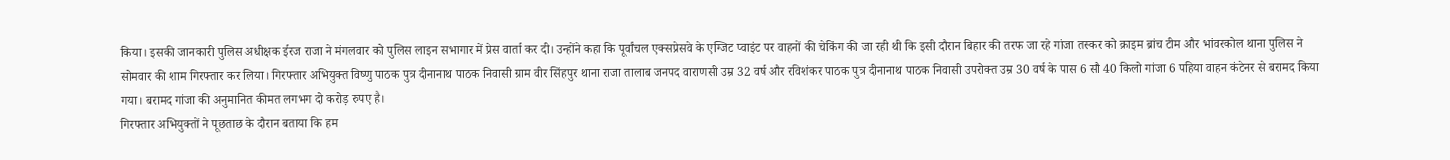किया। इसकी जानकारी पुलिस अधीक्षक ईरज राजा ने मंगलवार को पुलिस लाइन सभागार में प्रेस वार्ता कर दी। उन्होंने कहा कि पूर्वांचल एक्सप्रेसवे के एग्जिट प्वाइंट पर वाहनों की चेकिंग की जा रही थी कि इसी दौरान बिहार की तरफ जा रहे गांजा तस्कर को क्राइम ब्रांच टीम और भांवरकोल थाना पुलिस ने सोमवार की शाम गिरफ्तार कर लिया। गिरफ्तार अभियुक्त विष्णु पाठक पुत्र दीनानाथ पाठक निवासी ग्राम वीर सिंहपुर थाना राजा तालाब जनपद वाराणसी उम्र 32 वर्ष और रविशंकर पाठक पुत्र दीनानाथ पाठक निवासी उपरोक्त उम्र 30 वर्ष के पास 6 सौ 40 किलो गांजा 6 पहिया वाहन कंटेनर से बरामद किया गया। बरामद गांजा की अनुमानित कीमत लगभग दो करोड़ रुपए है।
गिरफ्तार अभियुक्तों ने पूछताछ के दौरान बताया कि हम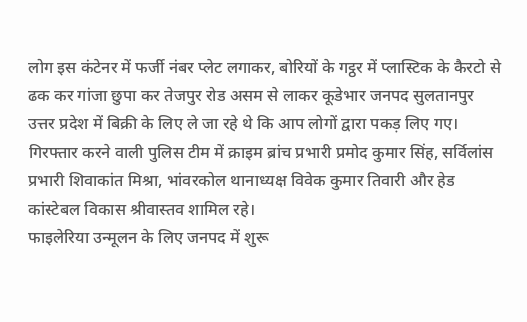लोग इस कंटेनर में फर्जी नंबर प्लेट लगाकर, बोरियों के गट्ठर में प्लास्टिक के कैरटो से ढक कर गांजा छुपा कर तेजपुर रोड असम से लाकर कूडेभार जनपद सुलतानपुर उत्तर प्रदेश में बिक्री के लिए ले जा रहे थे कि आप लोगों द्वारा पकड़ लिए गए। गिरफ्तार करने वाली पुलिस टीम में क्राइम ब्रांच प्रभारी प्रमोद कुमार सिंह, सर्विलांस प्रभारी शिवाकांत मिश्रा, भांवरकोल थानाध्यक्ष विवेक कुमार तिवारी और हेड कांस्टेबल विकास श्रीवास्तव शामिल रहे।
फाइलेरिया उन्मूलन के लिए जनपद में शुरू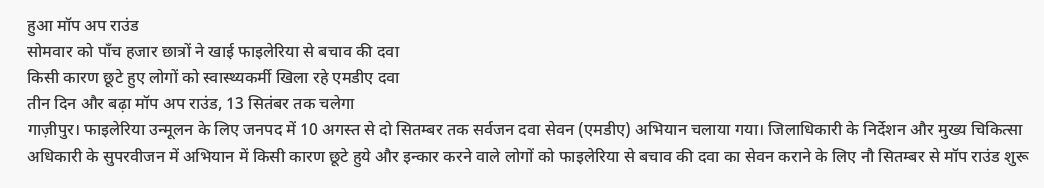हुआ मॉप अप राउंड
सोमवार को पाँच हजार छात्रों ने खाई फाइलेरिया से बचाव की दवा
किसी कारण छूटे हुए लोगों को स्वास्थ्यकर्मी खिला रहे एमडीए दवा
तीन दिन और बढ़ा मॉप अप राउंड, 13 सितंबर तक चलेगा
गाज़ीपुर। फाइलेरिया उन्मूलन के लिए जनपद में 10 अगस्त से दो सितम्बर तक सर्वजन दवा सेवन (एमडीए) अभियान चलाया गया। जिलाधिकारी के निर्देशन और मुख्य चिकित्सा अधिकारी के सुपरवीजन में अभियान में किसी कारण छूटे हुये और इन्कार करने वाले लोगों को फाइलेरिया से बचाव की दवा का सेवन कराने के लिए नौ सितम्बर से मॉप राउंड शुरू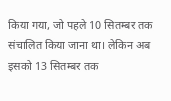किया गया, जो पहले 10 सितम्बर तक संचालित किया जाना था। लेकिन अब इसको 13 सितम्बर तक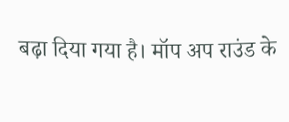बढ़ा दिया गया है। मॉप अप राउंड के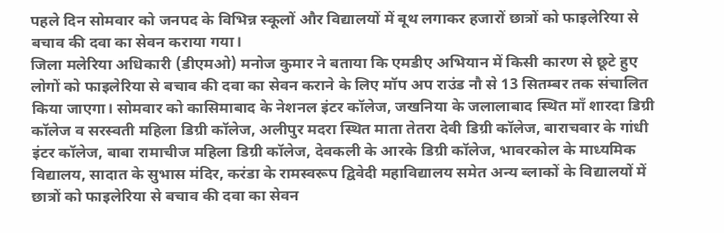पहले दिन सोमवार को जनपद के विभिन्न स्कूलों और विद्यालयों में बूथ लगाकर हजारों छात्रों को फाइलेरिया से बचाव की दवा का सेवन कराया गया।
जिला मलेरिया अधिकारी (डीएमओ) मनोज कुमार ने बताया कि एमडीए अभियान में किसी कारण से छूटे हुए लोगों को फाइलेरिया से बचाव की दवा का सेवन कराने के लिए मॉप अप राउंड नौ से 13 सितम्बर तक संचालित किया जाएगा। सोमवार को कासिमाबाद के नेशनल इंटर कॉलेज, जखनिया के जलालाबाद स्थित माँ शारदा डिग्री कॉलेज व सरस्वती महिला डिग्री कॉलेज, अलीपुर मदरा स्थित माता तेतरा देवी डिग्री कॉलेज, बाराचवार के गांधी इंटर कॉलेज, बाबा रामाचीज महिला डिग्री कॉलेज, देवकली के आरके डिग्री कॉलेज, भावरकोल के माध्यमिक विद्यालय, सादात के सुभास मंदिर, करंडा के रामस्वरूप द्विवेदी महाविद्यालय समेत अन्य ब्लाकों के विद्यालयों में छात्रों को फाइलेरिया से बचाव की दवा का सेवन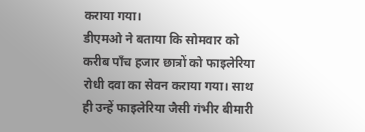कराया गया।
डीएमओ ने बताया कि सोमवार को करीब पाँच हजार छात्रों को फाइलेरिया रोधी दवा का सेवन कराया गया। साथ ही उन्हें फाइलेरिया जैसी गंभीर बीमारी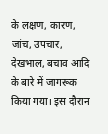के लक्षण, कारण, जांच, उपचार, देखभाल, बचाव आदि के बारे में जागरूक किया गया। इस दौरान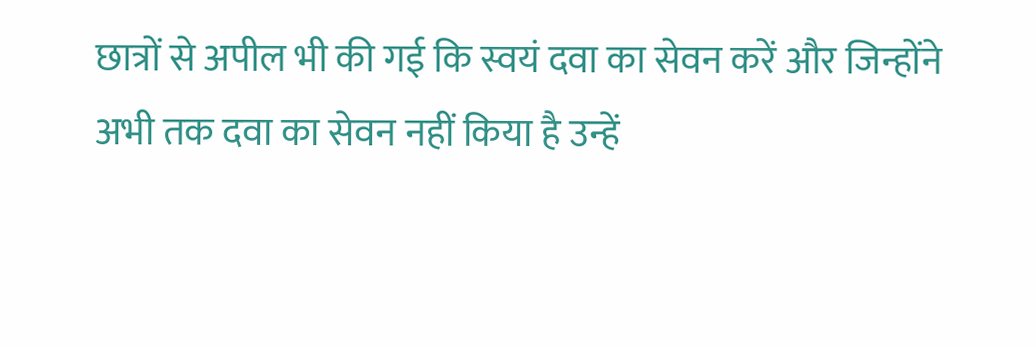छात्रों से अपील भी की गई कि स्वयं दवा का सेवन करें और जिन्होंने अभी तक दवा का सेवन नहीं किया है उन्हें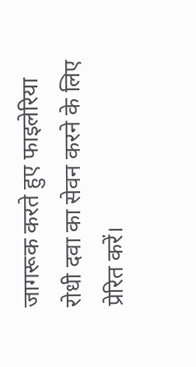जागरूक करते हुए फाइलेरिया रोधी दवा का सेवन करने के लिए प्रेरित करें।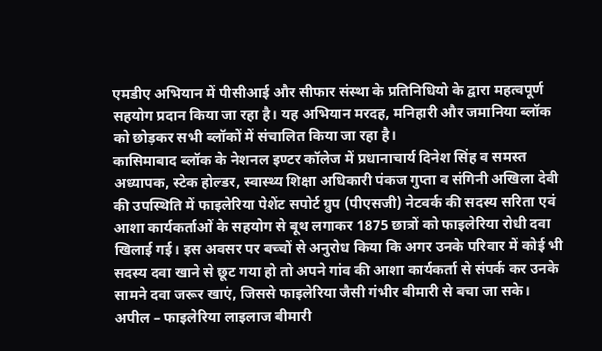एमडीए अभियान में पीसीआई और सीफार संस्था के प्रतिनिधियो के द्वारा महत्वपूर्ण सहयोग प्रदान किया जा रहा है। यह अभियान मरदह, मनिहारी और जमानिया ब्लॉक को छोड़कर सभी ब्लॉकों में संचालित किया जा रहा है।
कासिमाबाद ब्लॉक के नेशनल इण्टर कॉलेज में प्रधानाचार्य दिनेश सिंह व समस्त अध्यापक, स्टेक होल्डर, स्वास्थ्य शिक्षा अधिकारी पंकज गुप्ता व संगिनी अखिला देवी की उपस्थिति में फाइलेरिया पेशेंट सपोर्ट ग्रुप (पीएसजी) नेटवर्क की सदस्य सरिता एवं आशा कार्यकर्ताओं के सहयोग से बूथ लगाकर 1875 छात्रों को फाइलेरिया रोधी दवा खिलाई गई। इस अवसर पर बच्चों से अनुरोध किया कि अगर उनके परिवार में कोई भी सदस्य दवा खाने से छूट गया हो तो अपने गांव की आशा कार्यकर्ता से संपर्क कर उनके सामने दवा जरूर खाएं, जिससे फाइलेरिया जैसी गंभीर बीमारी से बचा जा सके।
अपील – फाइलेरिया लाइलाज बीमारी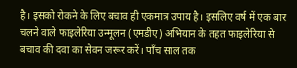है। इसको रोकने के लिए बचाव ही एकमात्र उपाय है। इसलिए वर्ष में एक बार चलने वाले फाइलेरिया उन्मूलन (एमडीए) अभियान के तहत फाइलेरिया से बचाव की दवा का सेवन जरूर करें। पाँच साल तक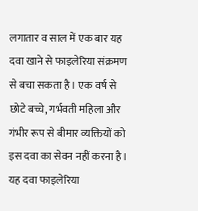लगातार व साल में एक बार यह दवा खाने से फाइलेरिया संक्रमण से बचा सकता है। एक वर्ष से छोटे बच्चे, गर्भवती महिला और गंभीर रूप से बीमार व्यक्तियों को इस दवा का सेवन नहीं करना है। यह दवा फाइलेरिया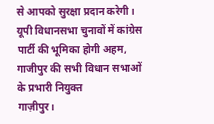से आपको सुरक्षा प्रदान करेगी।
यूपी विधानसभा चुनावों में कांग्रेस पार्टी की भूमिका होगी अहम, गाजीपुर की सभी विधान सभाओं के प्रभारी नियुक्त
गाज़ीपुर।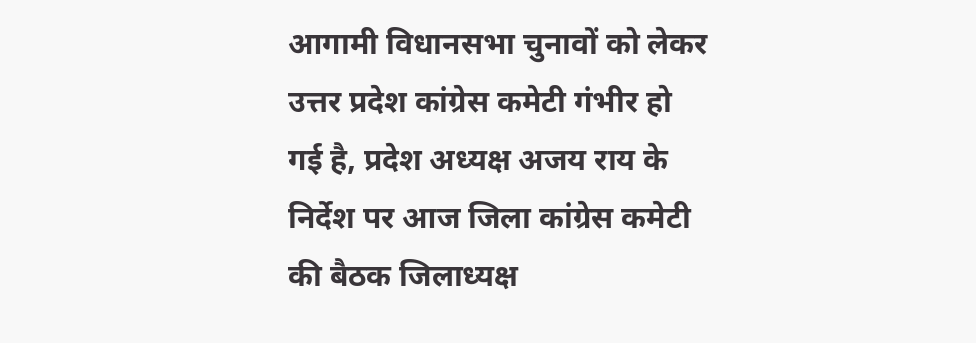आगामी विधानसभा चुनावों को लेकर उत्तर प्रदेश कांग्रेस कमेटी गंभीर हो गई है, प्रदेश अध्यक्ष अजय राय के निर्देश पर आज जिला कांग्रेस कमेटी की बैठक जिलाध्यक्ष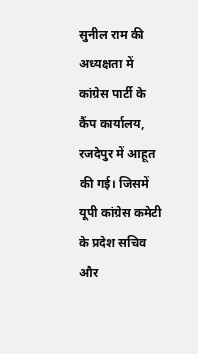सुनील राम की अध्यक्षता में कांग्रेस पार्टी के कैंप कार्यालय, रजदेपुर में आहूत की गई। जिसमें यूपी कांग्रेस कमेटी के प्रदेश सचिव और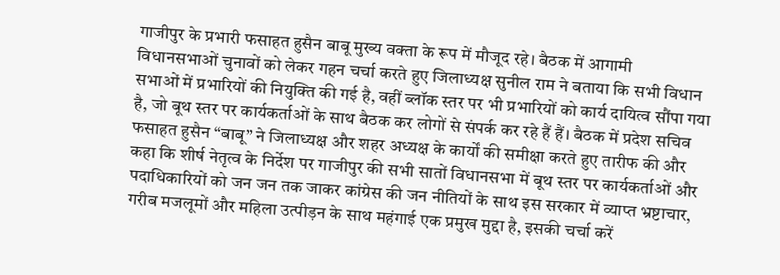गाजीपुर के प्रभारी फसाहत हुसैन बाबू मुख्य वक्ता के रूप में मौजूद रहे। बैठक में आगामी विधानसभाओं चुनावों को लेकर गहन चर्चा करते हुए जिलाध्यक्ष सुनील राम ने बताया कि सभी विधान सभाओं में प्रभारियों की नियुक्ति की गई है, वहीं ब्लॉक स्तर पर भी प्रभारियों को कार्य दायित्व सौंपा गया है, जो बूथ स्तर पर कार्यकर्ताओं के साथ बैठक कर लोगों से संपर्क कर रहे हैं हैं। बैठक में प्रदेश सचिव फसाहत हुसैन “बाबू” ने जिलाध्यक्ष और शहर अध्यक्ष के कार्यों की समीक्षा करते हुए तारीफ की और कहा कि शीर्ष नेतृत्व के निर्देश पर गाजीपुर की सभी सातों विधानसभा में बूथ स्तर पर कार्यकर्ताओं और पदाधिकारियों को जन जन तक जाकर कांग्रेस की जन नीतियों के साथ इस सरकार में व्याप्त भ्रष्टाचार, गरीब मजलूमों और महिला उत्पीड़न के साथ महंगाई एक प्रमुख मुद्दा है, इसकी चर्चा करें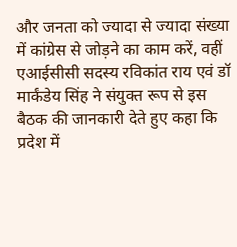और जनता को ज्यादा से ज्यादा संख्या में कांग्रेस से जोड़ने का काम करें, वहीं एआईसीसी सदस्य रविकांत राय एवं डॉ मार्कंडेय सिंह ने संयुक्त रूप से इस बैठक की जानकारी देते हुए कहा कि प्रदेश में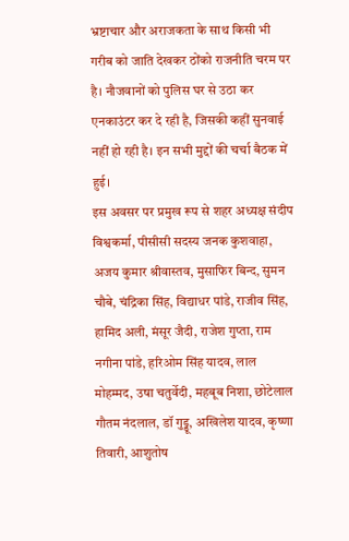भ्रष्टाचार और अराजकता के साथ किसी भी गरीब को जाति देखकर ठोंको राजनीति चरम पर है। नौजवानों को पुलिस घर से उठा कर एनकाउंटर कर दे रही है, जिसकी कहीं सुनवाई नहीं हो रही है। इन सभी मुद्दों की चर्चा बैठक में हुई।
इस अवसर पर प्रमुख रूप से शहर अध्यक्ष संदीप विश्वकर्मा, पीसीसी सदस्य जनक कुशवाहा, अजय कुमार श्रीवास्तव, मुसाफिर बिन्द, सुमन चौबे, चंद्रिका सिंह, विद्याधर पांडे, राजीव सिंह, हामिद अली, मंसूर जैदी, राजेश गुप्ता, राम नगीना पांडे, हरिओम सिंह यादव, लाल मोहम्मद, उषा चतुर्वेदी, महबूब निशा, छोटेलाल गौतम नंदलाल, डॉ गुड्डू, अखिलेश यादव, कृष्णा तिवारी, आशुतोष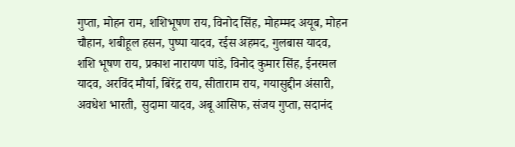गुप्ता, मोहन राम, शशिभूषण राय, विनोद सिंह, मोहम्मद अयूब, मोहन चौहान, शबीहूल हसन, पुष्पा यादव, रईस अहमद, गुलबास यादव, शशि भूषण राय, प्रकाश नारायण पांडे, विनोद कुमार सिंह, ईनरमल यादव, अरविंद मौर्या, बिरेंद्र राय, सीताराम राय, गयासुद्दीन अंसारी, अवधेश भारती, सुदामा यादव, अबू आसिफ, संजय गुप्ता, सदानंद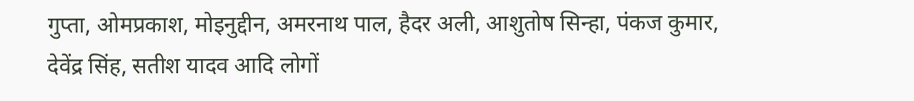गुप्ता, ओमप्रकाश, मोइनुद्दीन, अमरनाथ पाल, हैदर अली, आशुतोष सिन्हा, पंकज कुमार, देवेंद्र सिंह, सतीश यादव आदि लोगों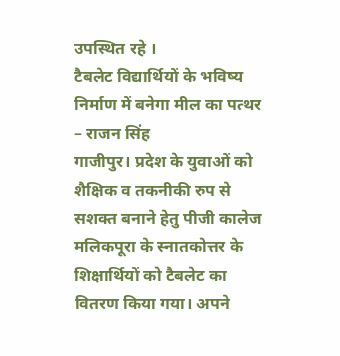उपस्थित रहे ।
टैबलेट विद्यार्थियों के भविष्य निर्माण में बनेगा मील का पत्थर – राजन सिंह
गाजीपुर। प्रदेश के युवाओं को शैक्षिक व तकनीकी रुप से सशक्त बनाने हेतु पीजी कालेज मलिकपूरा के स्नातकोत्तर के शिक्षार्थियों को टैबलेट का वितरण किया गया। अपने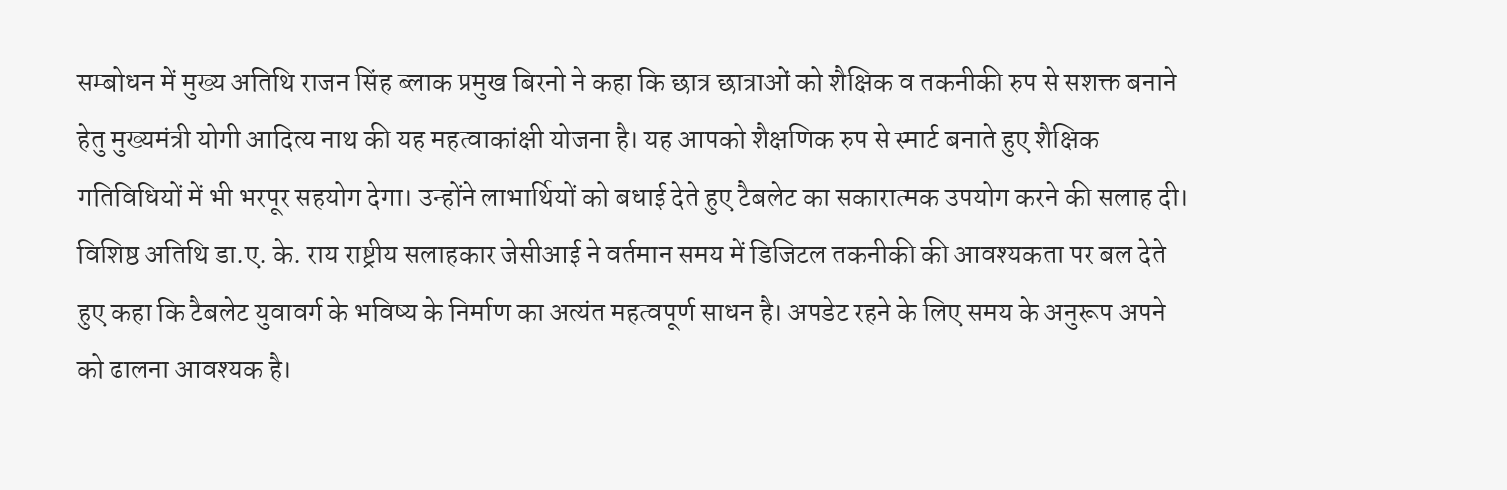सम्बोधन में मुख्य अतिथि राजन सिंह ब्लाक प्रमुख बिरनो ने कहा कि छात्र छात्राओं को शैक्षिक व तकनीकी रुप से सशक्त बनाने हेतु मुख्यमंत्री योगी आदित्य नाथ की यह महत्वाकांक्षी योजना है। यह आपको शैक्षणिक रुप से स्मार्ट बनाते हुए शैक्षिक गतिविधियों में भी भरपूर सहयोग देगा। उन्होंने लाभार्थियों को बधाई देते हुए टैबलेट का सकारात्मक उपयोग करने की सलाह दी। विशिष्ठ अतिथि डा.ए. के. राय राष्ट्रीय सलाहकार जेसीआई ने वर्तमान समय में डिजिटल तकनीकी की आवश्यकता पर बल देते हुए कहा कि टैबलेट युवावर्ग के भविष्य के निर्माण का अत्यंत महत्वपूर्ण साधन है। अपडेट रहने के लिए समय के अनुरूप अपने को ढालना आवश्यक है।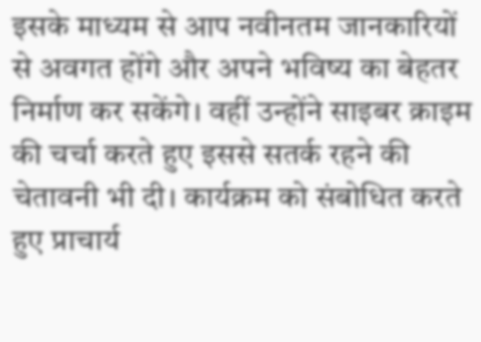इसके माध्यम से आप नवीनतम जानकारियों से अवगत होंगे और अपने भविष्य का बेहतर निर्माण कर सकेंगे। वहीं उन्होंने साइबर क्राइम की चर्चा करते हुए इससे सतर्क रहने की चेतावनी भी दी। कार्यक्रम को संबोधित करते हुए प्राचार्य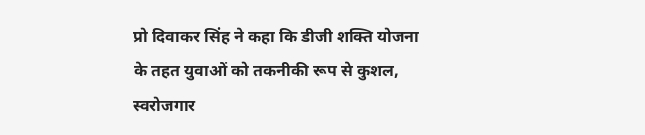प्रो दिवाकर सिंह ने कहा कि डीजी शक्ति योजना के तहत युवाओं को तकनीकी रूप से कुशल, स्वरोजगार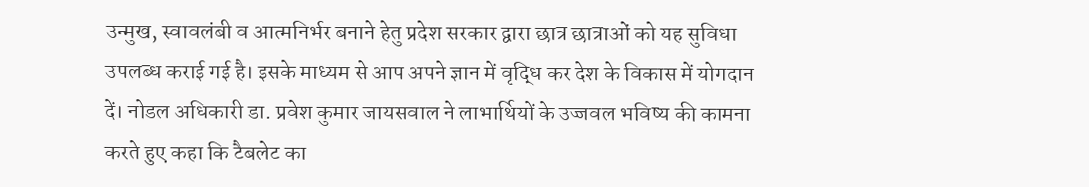उन्मुख, स्वावलंबी व आत्मनिर्भर बनाने हेतु प्रदेश सरकार द्वारा छात्र छात्राओं को यह सुविधा उपलब्ध कराई गई है। इसके माध्यम से आप अपने ज्ञान में वृद्धि कर देश के विकास में योगदान दें। नोडल अधिकारी डा. प्रवेश कुमार जायसवाल ने लाभार्थियों के उज्जवल भविष्य की कामना करते हुए कहा कि टैबलेट का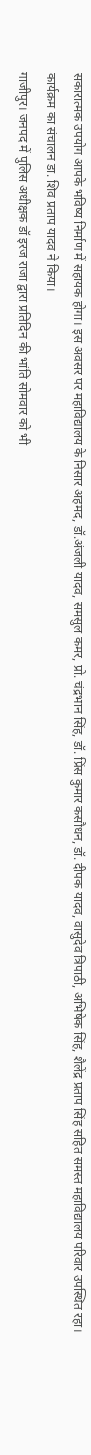सकारात्मक उपयोग आपके भविष्य निर्माण में सहायक होगा। इस अवसर पर महाविद्यालय के निसार अहमद, डॉ.अंजली यादव, समसुल कमर, प्रो. चंद्रभान सिंह, डॉ. प्रिंस कुमार कसौधन, डॉ. दीपक यादव, वासुदेव त्रिपाठी, अभिषेक सिंह, शैलेंद्र प्रताप सिंह सहित समस्त महाविद्यालय परिवार उपस्थित रहा। कार्यक्रम का संचालन डा. शिव प्रताप यादव ने किया।
गाजीपुर। जनपद में पुलिस अधीक्षक डॉ इरज राजा द्वारा प्रतिदिन की भांति सोमवार को भी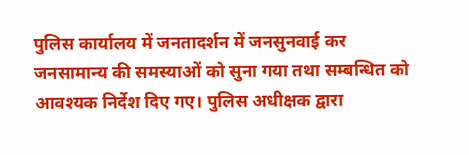पुलिस कार्यालय में जनतादर्शन में जनसुनवाई कर जनसामान्य की समस्याओं को सुना गया तथा सम्बन्धित को आवश्यक निर्देश दिए गए। पुलिस अधीक्षक द्वारा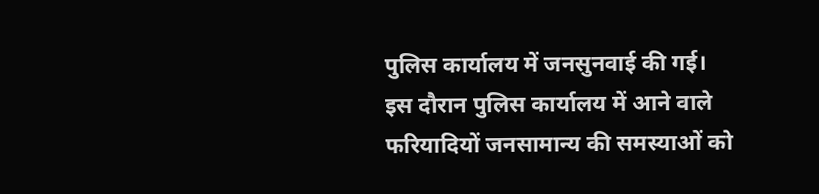पुलिस कार्यालय में जनसुनवाई की गई।
इस दौरान पुलिस कार्यालय में आने वाले फरियादियों जनसामान्य की समस्याओं को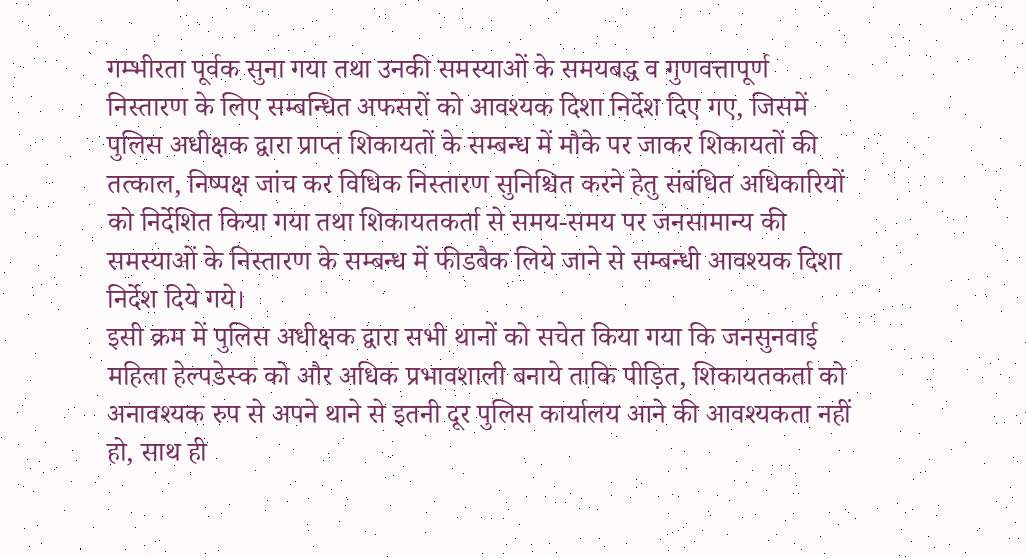गम्भीरता पूर्वक सुना गया तथा उनकी समस्याओं के समयबद्ध व गुणवत्तापूर्ण निस्तारण के लिए सम्बन्धित अफसरों को आवश्यक दिशा निर्देश दिए गए, जिसमें पुलिस अधीक्षक द्वारा प्राप्त शिकायतों के सम्बन्ध में मौके पर जाकर शिकायतों की तत्काल, निष्पक्ष जांच कर विधिक निस्तारण सुनिश्चित करने हेतु संबंधित अधिकारियों को निर्देशित किया गया तथा शिकायतकर्ता से समय-समय पर जनसामान्य की समस्याओं के निस्तारण के सम्बन्ध में फीडबैक लिये जाने से सम्बन्धी आवश्यक दिशा निर्देश दिये गये।
इसी क्रम में पुलिस अधीक्षक द्वारा सभी थानों को सचेत किया गया कि जनसुनवाई महिला हेल्पडेस्क को और अधिक प्रभावशाली बनाये ताकि पीड़ित, शिकायतकर्ता को अनावश्यक रुप से अपने थाने से इतनी दूर पुलिस कार्यालय आने की आवश्यकता नहीं हो, साथ ही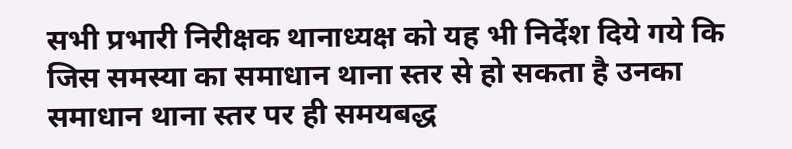सभी प्रभारी निरीक्षक थानाध्यक्ष को यह भी निर्देश दिये गये कि जिस समस्या का समाधान थाना स्तर से हो सकता है उनका समाधान थाना स्तर पर ही समयबद्ध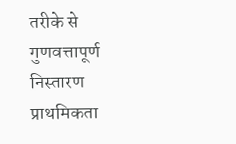तरीके से गुणवत्तापूर्ण निस्तारण प्राथमिकता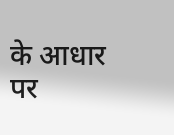के आधार पर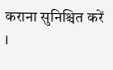कराना सुनिश्चित करें ।